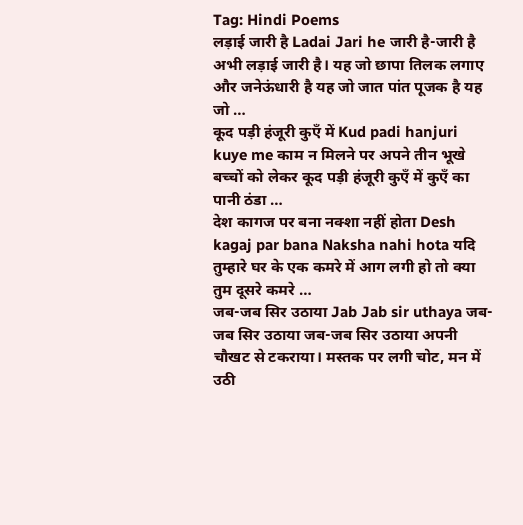Tag: Hindi Poems
लड़ाई जारी है Ladai Jari he जारी है-जारी है अभी लड़ाई जारी है। यह जो छापा तिलक लगाए और जनेऊंधारी है यह जो जात पांत पूजक है यह जो …
कूद पड़ी हंजूरी कुएँ में Kud padi hanjuri kuye me काम न मिलने पर अपने तीन भूखे बच्चों को लेकर कूद पड़ी हंजूरी कुएँ में कुएँ का पानी ठंडा …
देश कागज पर बना नक्शा नहीं होता Desh kagaj par bana Naksha nahi hota यदि तुम्हारे घर के एक कमरे में आग लगी हो तो क्या तुम दूसरे कमरे …
जब-जब सिर उठाया Jab Jab sir uthaya जब-जब सिर उठाया जब-जब सिर उठाया अपनी चौखट से टकराया। मस्तक पर लगी चोट, मन में उठी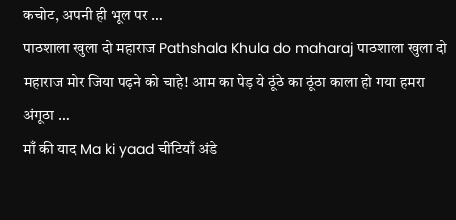कचोट, अपनी ही भूल पर …
पाठशाला खुला दो महाराज Pathshala Khula do maharaj पाठशाला खुला दो महाराज मोर जिया पढ़ने को चाहे! आम का पेड़ ये ठूंठे का ठूंठा काला हो गया हमरा अंगूठा …
माँ की याद Ma ki yaad चींटियाँ अंडे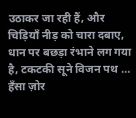उठाकर जा रही हैं, और चिड़ियाँ नीड़ को चारा दबाए, धान पर बछड़ा रंभाने लग गया है, टकटकी सूने विजन पथ …
हँसा ज़ोर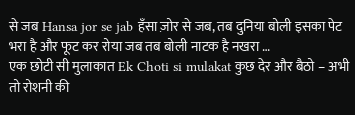से जब Hansa jor se jab हँसा ज़ोर से जब, तब दुनिया बोली इसका पेट भरा है और फूट कर रोया जब तब बोली नाटक है नखरा …
एक छोटी सी मुलाकात Ek Choti si mulakat कुछ देर और बैठो – अभी तो रोशनी की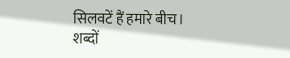सिलवटें हैं हमारे बीच। शब्दों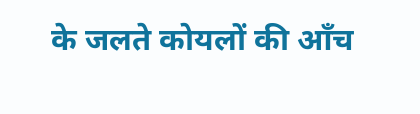के जलते कोयलों की आँच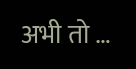अभी तो …